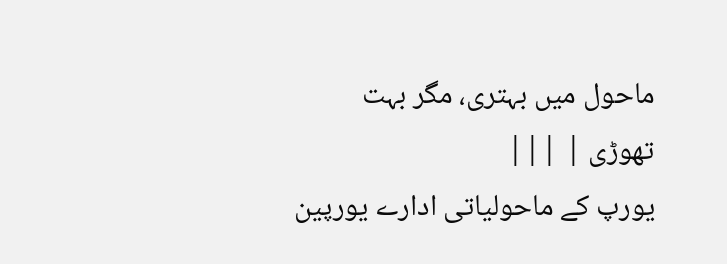ماحول میں بہتری، مگر بہت تھوڑی | |||
یورپ کے ماحولیاتی ادارے یورپین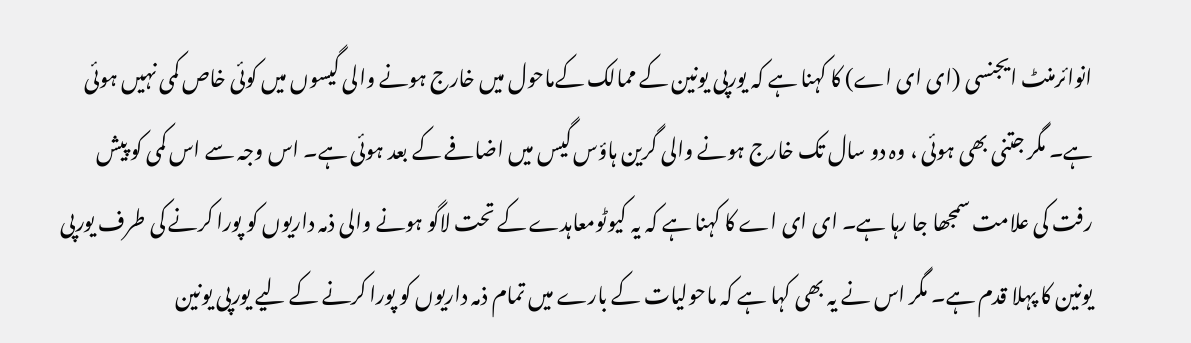انوائرمنٹ ایجنسی (ای ای اے) کا کہنا ہے کہ یورپی یونین کے ممالک کےماحول میں خارج ہونے والی گیسوں میں کوئی خاص کمی نہیں ہوئی ہے۔ مگر جتنی بھی ہوئی ، وہ دو سال تک خارج ہونے والی گرین ہاؤس گیس میں اضافے کے بعد ہوئی ہے۔ اس وجہ سے اس کمی کو پیش رفت کی علامت سمجھا جا رہا ہے۔ ای ای اے کا کہنا ہے کہ یہ کیوٹومعاہدے کے تحت لاگو ہونے والی ذمہ داریوں کو پورا کرنے کی طرف یورپی یونین کا پہلا قدم ہے۔ مگر اس نے یہ بھی کہا ہے کہ ماحولیات کے بارے میں تمام ذمہ داریوں کو پورا کرنے کے لیے یورپی یونین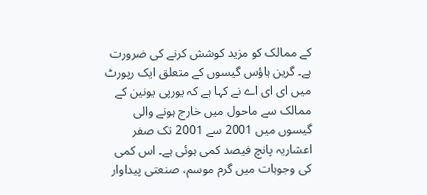کے ممالک کو مزید کوشش کرنے کی ضرورت ہے۔ گرین ہاؤس گیسوں کے متعلق ایک رپورٹ میں ای ای اے نے کہا ہے کہ یورپی یونین کے ممالک سے ماحول میں خارج ہونے والی گیسوں میں 2001 سے 2001 تک صفر اعشاریہ پانچ فیصد کمی ہوئی ہے۔ اس کمی کی وجوہات میں گرم موسم، صنعتی پیداوار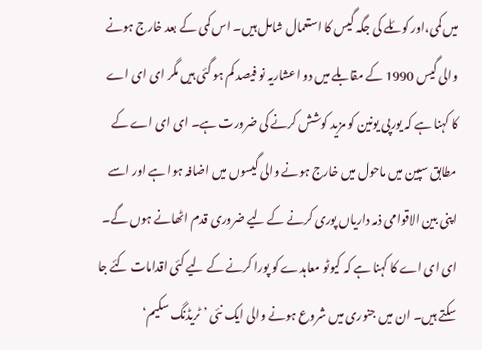میں کمی،اور کوئلے کی جگہ گیس کا استعمال شامل ہیں۔ اس کمی کے بعد خارج ہونے والی گیس 1990 کے مقابلے میں دو اعشاریہ نو فیصد کم ہو گئی ہیں مگر ای ای اے کا کہنا ہے کہ یورپی یونین کو مزید کوشش کرنے کی ضرورت ہے۔ ای ای اے کے مطابق سپین میں ماحول میں خارج ہونے والی گیسوں میں اضافہ ہوا ہے اور اسے اپنی بین الاقوامی ذمہ داریاں پوری کرنے کے لیے ضروری قدم اٹھانے ہوں گے۔ ای ای اے کا کہنا ہے کہ کیوٹو معاہدے کو پورا کرنے کے لیے کئی اقدامات کئے جا سکتے ہیں۔ ان میں جنوری میں شروع ہونے والی ایک نئی ’ٹریڈنگ سکیم‘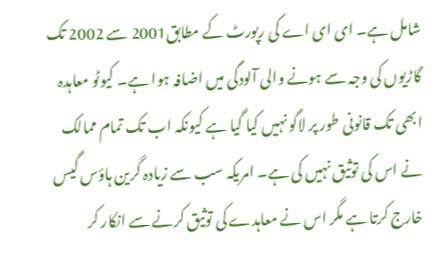شامل ہے۔ ای ای اے کی رپورٹ کے مطابق2001 سے 2002 تک گاڑیوں کی وجہ سے ہونے والی آلودگی میں اضافہ ہوا ہے۔ کیوٹو معاہدہ ابھی تک قانونی طور پر لاگو نہیں کیا گیا ہے کیونکہ اب تک تمام ممالک نے اس کی توثیق نہیں کی ہے۔ امریکہ سب سے زیادہ گرین ہاؤس گیس خارج کرتا ہے مگر اس نے معاہدے کی توثیق کرنے سے انکار کر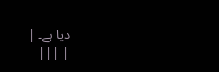دیا ہے۔ |
| |||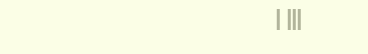| |||